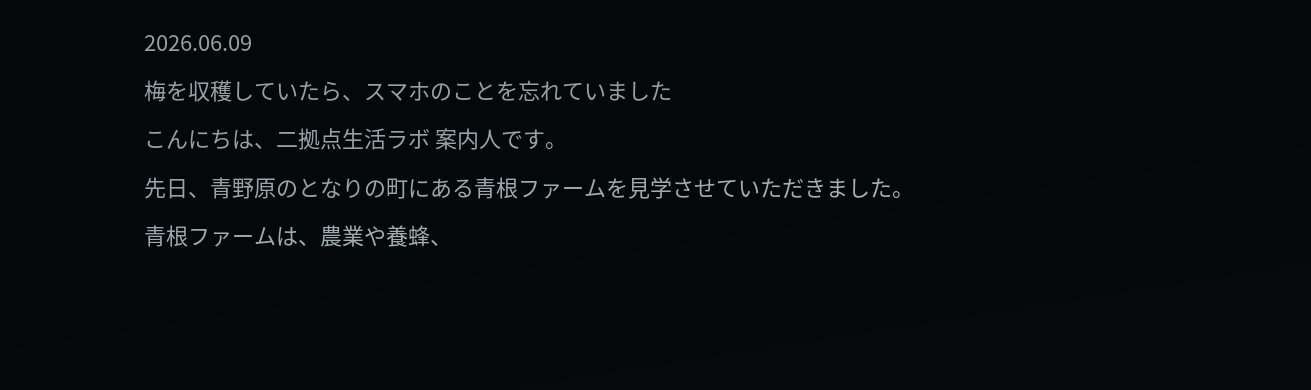2026.06.09

梅を収穫していたら、スマホのことを忘れていました

こんにちは、二拠点生活ラボ 案内人です。

先日、青野原のとなりの町にある青根ファームを見学させていただきました。

青根ファームは、農業や養蜂、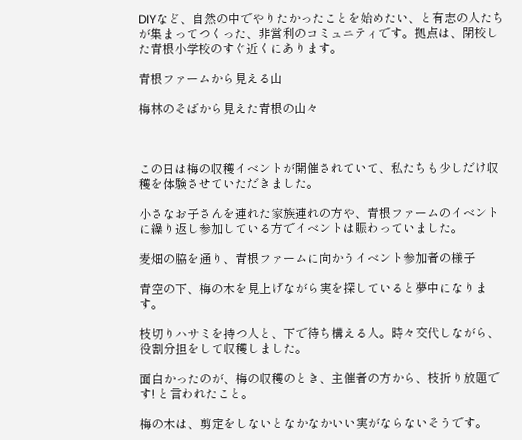DIYなど、自然の中でやりたかったことを始めたい、と有志の人たちが集まってつくった、非営利のコミュニティです。拠点は、閉校した青根小学校のすぐ近くにあります。

青根ファームから見える山

梅林のそばから見えた青根の山々



この日は梅の収穫イベントが開催されていて、私たちも少しだけ収穫を体験させていただきました。

小さなお子さんを連れた家族連れの方や、青根ファームのイベントに繰り返し参加している方でイベントは賑わっていました。

麦畑の脇を通り、青根ファームに向かうイベント参加者の様子

青空の下、梅の木を見上げながら実を探していると夢中になります。

枝切りハサミを持つ人と、下で待ち構える人。時々交代しながら、役割分担をして収穫しました。

面白かったのが、梅の収穫のとき、主催者の方から、枝折り放題です! と言われたこと。

梅の木は、剪定をしないとなかなかいい実がならないそうです。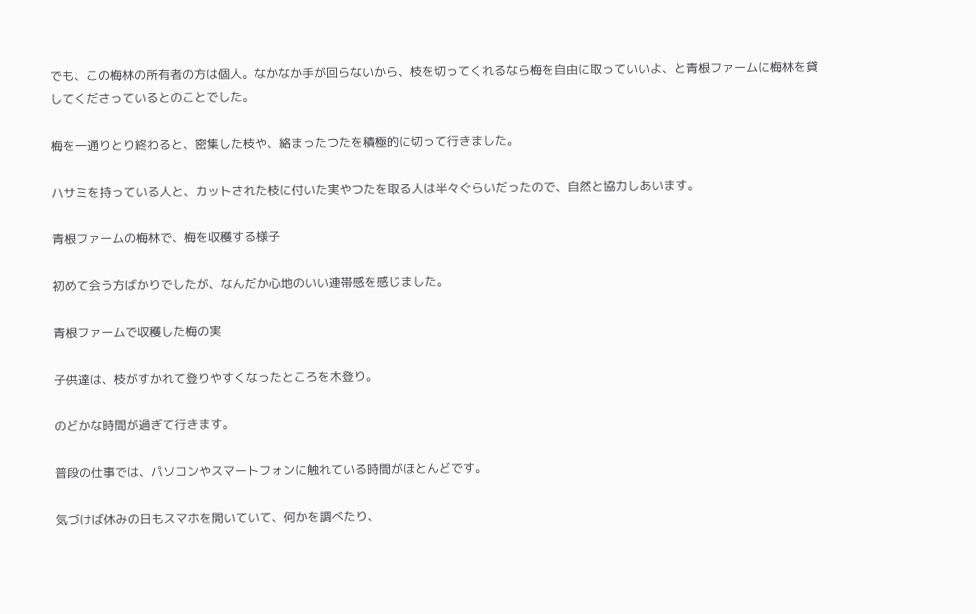でも、この梅林の所有者の方は個人。なかなか手が回らないから、枝を切ってくれるなら梅を自由に取っていいよ、と青根ファームに梅林を貸してくださっているとのことでした。

梅を一通りとり終わると、密集した枝や、絡まったつたを積極的に切って行きました。

ハサミを持っている人と、カットされた枝に付いた実やつたを取る人は半々ぐらいだったので、自然と協力しあいます。

青根ファームの梅林で、梅を収穫する様子

初めて会う方ばかりでしたが、なんだか心地のいい連帯感を感じました。

青根ファームで収穫した梅の実

子供達は、枝がすかれて登りやすくなったところを木登り。

のどかな時間が過ぎて行きます。

普段の仕事では、パソコンやスマートフォンに触れている時間がほとんどです。

気づけば休みの日もスマホを開いていて、何かを調べたり、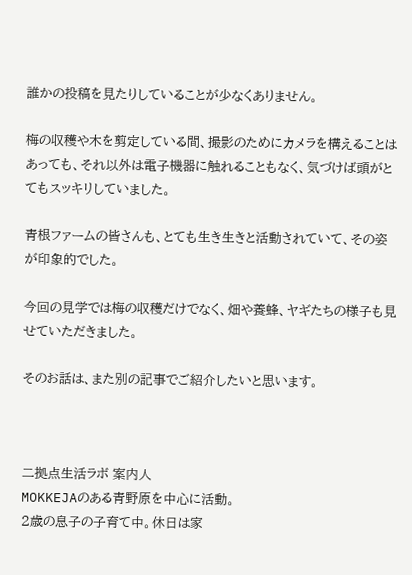誰かの投稿を見たりしていることが少なくありません。

梅の収穫や木を剪定している間、撮影のためにカメラを構えることはあっても、それ以外は電子機器に触れることもなく、気づけば頭がとてもスッキリしていました。

青根ファームの皆さんも、とても生き生きと活動されていて、その姿が印象的でした。

今回の見学では梅の収穫だけでなく、畑や養蜂、ヤギたちの様子も見せていただきました。

そのお話は、また別の記事でご紹介したいと思います。



二拠点生活ラボ 案内人
MOKKEJAのある青野原を中心に活動。
2歳の息子の子育て中。休日は家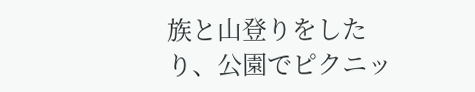族と山登りをしたり、公園でピクニッ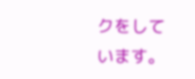クをしています。